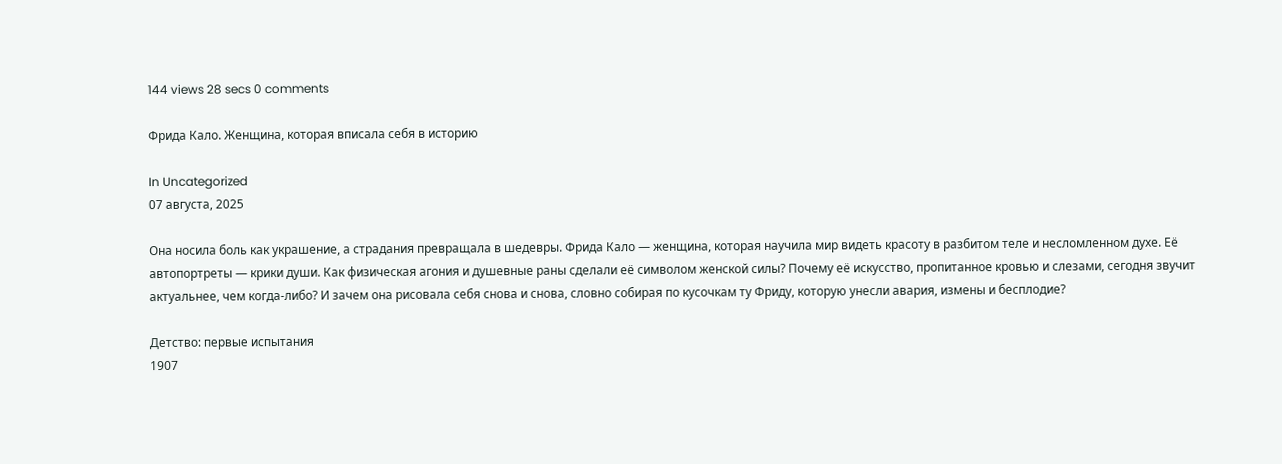144 views 28 secs 0 comments

Фрида Кало. Женщина, которая вписала себя в историю

In Uncategorized
07 августа, 2025

Она носила боль как украшение, а страдания превращала в шедевры. Фрида Кало — женщина, которая научила мир видеть красоту в разбитом теле и несломленном духе. Её автопортреты — крики души. Как физическая агония и душевные раны сделали её символом женской силы? Почему её искусство, пропитанное кровью и слезами, сегодня звучит актуальнее, чем когда-либо? И зачем она рисовала себя снова и снова, словно собирая по кусочкам ту Фриду, которую унесли авария, измены и бесплодие?

Детство: первые испытания
1907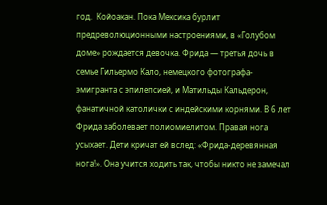год.  Койоакан. Пока Мексика бурлит предреволюционными настроениями, в «Голубом доме» рождается девочка. Фрида — третья дочь в семье Гильермо Кало, немецкого фотографа-эмигранта с эпилепсией, и Матильды Кальдерон, фанатичной католички с индейскими корнями. В 6 лет Фрида заболевает полиомиелитом. Правая нога усыхает. Дети кричат ей вслед: «Фрида-деревянная нога!». Она учится ходить так, чтобы никто не замечал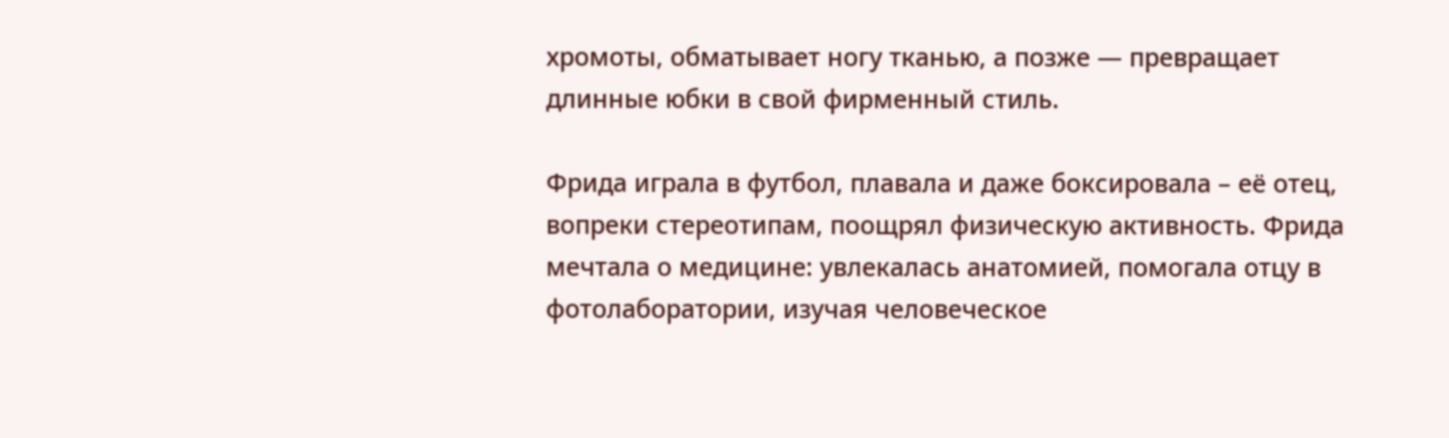хромоты, обматывает ногу тканью, а позже — превращает длинные юбки в свой фирменный стиль.

Фрида играла в футбол, плавала и даже боксировала – её отец, вопреки стереотипам, поощрял физическую активность. Фрида мечтала о медицине: увлекалась анатомией, помогала отцу в фотолаборатории, изучая человеческое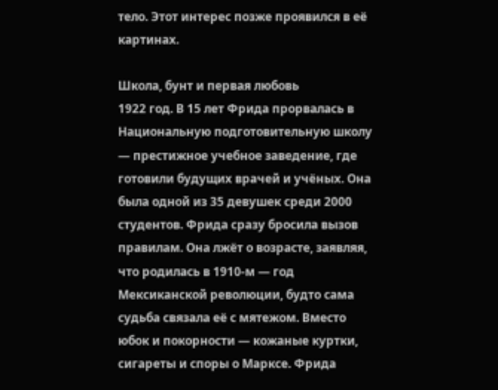тело. Этот интерес позже проявился в её картинах.

Школа, бунт и первая любовь
1922 год. В 15 лет Фрида прорвалась в Национальную подготовительную школу — престижное учебное заведение, где готовили будущих врачей и учёных. Она была одной из 35 девушек среди 2000 студентов. Фрида сразу бросила вызов правилам. Она лжёт о возрасте, заявляя, что родилась в 1910-м — год Мексиканской революции, будто сама судьба связала её с мятежом. Вместо юбок и покорности — кожаные куртки, сигареты и споры о Марксе. Фрида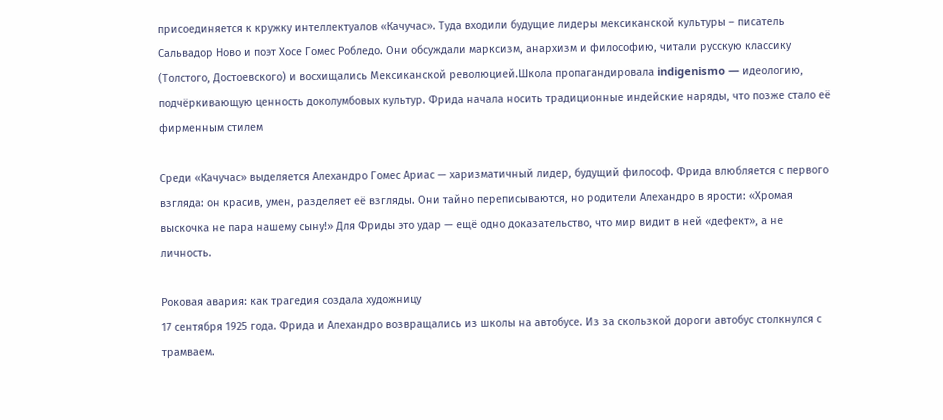присоединяется к кружку интеллектуалов «Качучас». Туда входили будущие лидеры мексиканской культуры – писатель Сальвадор Ново и поэт Хосе Гомес Робледо. Они обсуждали марксизм, анархизм и философию, читали русскую классику (Толстого, Достоевского) и восхищались Мексиканской революцией.Школа пропагандировала indigenismo — идеологию, подчёркивающую ценность доколумбовых культур. Фрида начала носить традиционные индейские наряды, что позже стало её фирменным стилем

Среди «Качучас» выделяется Алехандро Гомес Ариас — харизматичный лидер, будущий философ. Фрида влюбляется с первого взгляда: он красив, умен, разделяет её взгляды. Они тайно переписываются, но родители Алехандро в ярости: «Хромая выскочка не пара нашему сыну!» Для Фриды это удар — ещё одно доказательство, что мир видит в ней «дефект», а не личность.

Роковая авария: как трагедия создала художницу
17 сентября 1925 года. Фрида и Алехандро возвращались из школы на автобусе. Из за скользкой дороги автобус столкнулся с трамваем.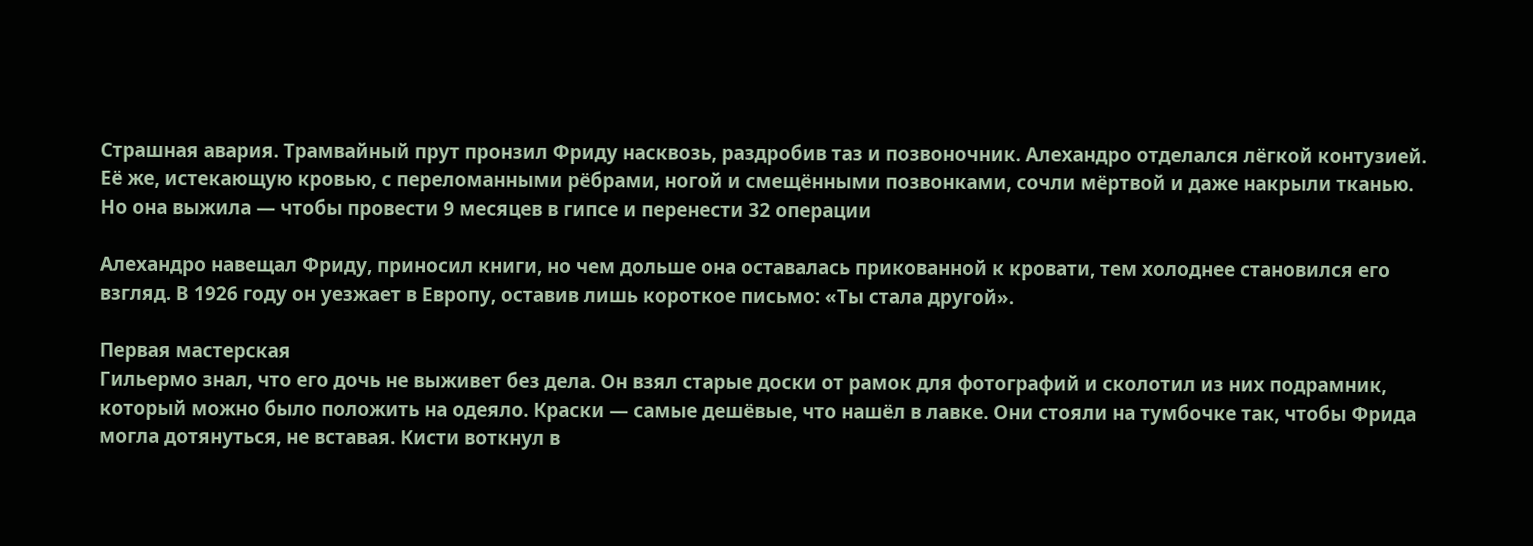Страшная авария. Трамвайный прут пронзил Фриду насквозь, раздробив таз и позвоночник. Алехандро отделался лёгкой контузией. Её же, истекающую кровью, с переломанными рёбрами, ногой и смещёнными позвонками, сочли мёртвой и даже накрыли тканью. Но она выжила — чтобы провести 9 месяцев в гипсе и перенести 32 операции

Алехандро навещал Фриду, приносил книги, но чем дольше она оставалась прикованной к кровати, тем холоднее становился его взгляд. В 1926 году он уезжает в Европу, оставив лишь короткое письмо: «Ты стала другой».

Первая мастерская
Гильермо знал, что его дочь не выживет без дела. Он взял старые доски от рамок для фотографий и сколотил из них подрамник, который можно было положить на одеяло. Краски — самые дешёвые, что нашёл в лавке. Они стояли на тумбочке так, чтобы Фрида могла дотянуться, не вставая. Кисти воткнул в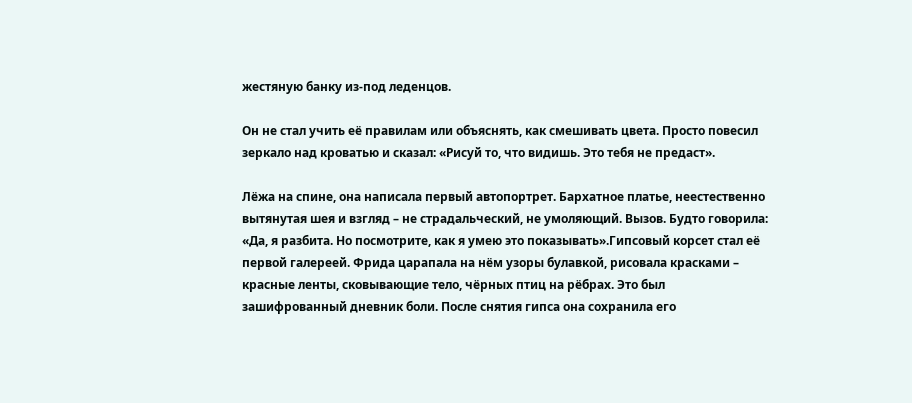жестяную банку из-под леденцов.

Он не стал учить её правилам или объяснять, как смешивать цвета. Просто повесил зеркало над кроватью и сказал: «Рисуй то, что видишь. Это тебя не предаст».

Лёжа на спине, она написала первый автопортрет. Бархатное платье, неестественно вытянутая шея и взгляд – не страдальческий, не умоляющий. Вызов. Будто говорила: «Да, я разбита. Но посмотрите, как я умею это показывать».Гипсовый корсет стал её первой галереей. Фрида царапала на нём узоры булавкой, рисовала красками – красные ленты, сковывающие тело, чёрных птиц на рёбрах. Это был зашифрованный дневник боли. После снятия гипса она сохранила его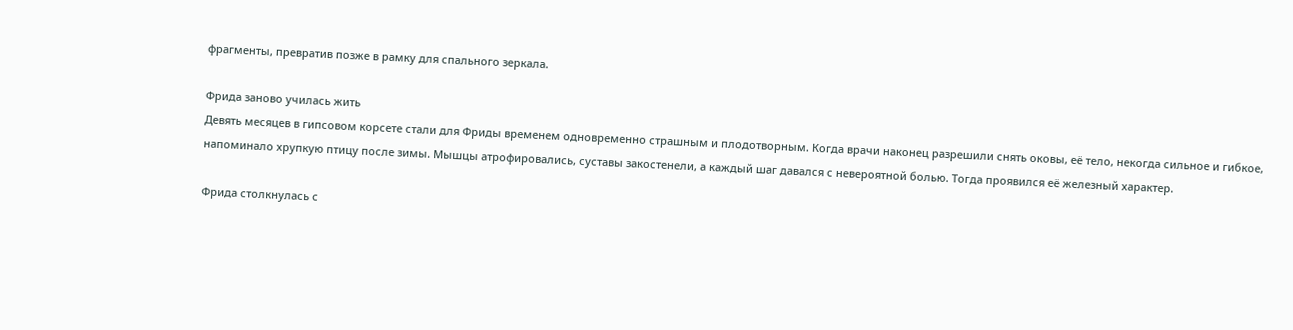фрагменты, превратив позже в рамку для спального зеркала.

Фрида заново училась жить
Девять месяцев в гипсовом корсете стали для Фриды временем одновременно страшным и плодотворным. Когда врачи наконец разрешили снять оковы, её тело, некогда сильное и гибкое, напоминало хрупкую птицу после зимы. Мышцы атрофировались, суставы закостенели, а каждый шаг давался с невероятной болью. Тогда проявился её железный характер.

Фрида столкнулась с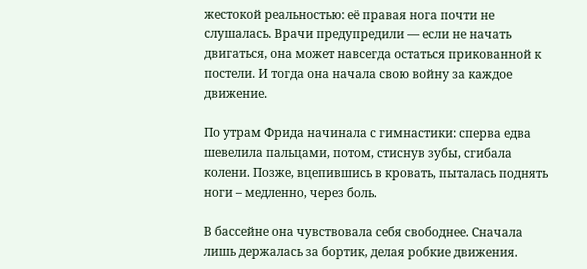жестокой реальностью: её правая нога почти не слушалась. Врачи предупредили — если не начать двигаться, она может навсегда остаться прикованной к постели. И тогда она начала свою войну за каждое движение.

По утрам Фрида начинала с гимнастики: сперва едва шевелила пальцами, потом, стиснув зубы, сгибала колени. Позже, вцепившись в кровать, пыталась поднять ноги – медленно, через боль.

В бассейне она чувствовала себя свободнее. Сначала лишь держалась за бортик, делая робкие движения.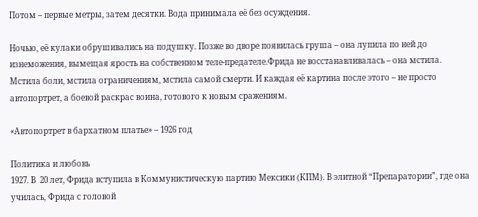Потом – первые метры, затем десятки. Вода принимала её без осуждения.

Ночью, её кулаки обрушивались на подушку. Позже во дворе появилась груша – она лупила по ней до изнеможения, вымещая ярость на собственном теле-предателе.Фрида не восстанавливалась – она мстила. Мстила боли, мстила ограничениям, мстила самой смерти. И каждая её картина после этого – не просто автопортрет, а боевой раскрас воина, готового к новым сражениям.

«Автопортрет в бархатном платье» – 1926 год

Политика и любовь
1927. В  20 лет, Фрида вступила в Коммунистическую партию Мексики (КПМ). В элитной “Препаратории”, где она училась, Фрида с головой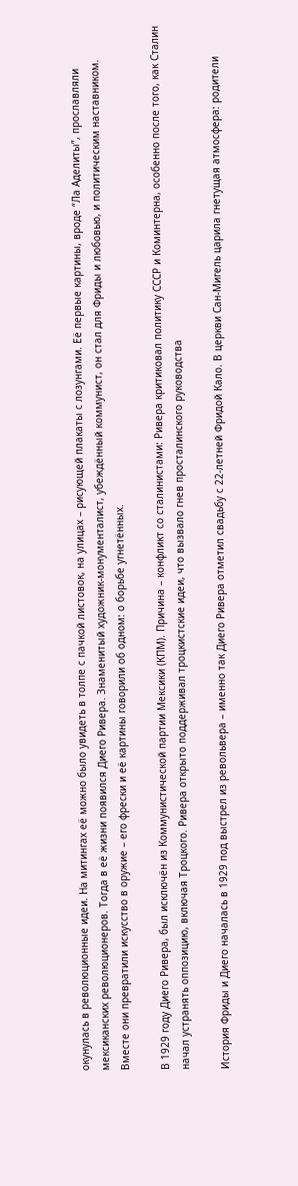окунулась в революционные идеи. На митингах её можно было увидеть в толпе с пачкой листовок, на улицах – рисующей плакаты с лозунгами. Её первые картины, вроде “Ла Аделиты”, прославляли мексиканских революционеров. Тогда в её жизни появился Диего Ривера. Знаменитый художник-монументалист, убеждённый коммунист, он стал для Фриды и любовью, и политическим наставником. Вместе они превратили искусство в оружие – его фрески и её картины говорили об одном: о борьбе угнетённых.

В 1929 году Диего Ривера, был исключён из Коммунистической партии Мексики (КПМ). Причина – конфликт со сталинистами: Ривера критиковал политику СССР и Коминтерна, особенно после того, как Сталин начал устранять оппозицию, включая Троцкого. Ривера открыто поддерживал троцкистские идеи, что вызвало гнев просталинского руководства

История Фриды и Диего началась в 1929 под выстрел из револьвера – именно так Диего Ривера отметил свадьбу с 22-летней Фридой Кало. В церкви Сан-Мигель царила гнетущая атмосфера: родители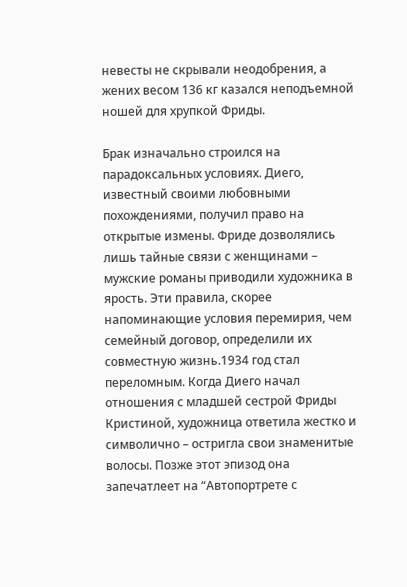невесты не скрывали неодобрения, а жених весом 136 кг казался неподъемной ношей для хрупкой Фриды.

Брак изначально строился на парадоксальных условиях. Диего, известный своими любовными похождениями, получил право на открытые измены. Фриде дозволялись лишь тайные связи с женщинами – мужские романы приводили художника в ярость. Эти правила, скорее напоминающие условия перемирия, чем семейный договор, определили их совместную жизнь.1934 год стал переломным. Когда Диего начал отношения с младшей сестрой Фриды Кристиной, художница ответила жестко и символично – остригла свои знаменитые волосы. Позже этот эпизод она запечатлеет на “Автопортрете с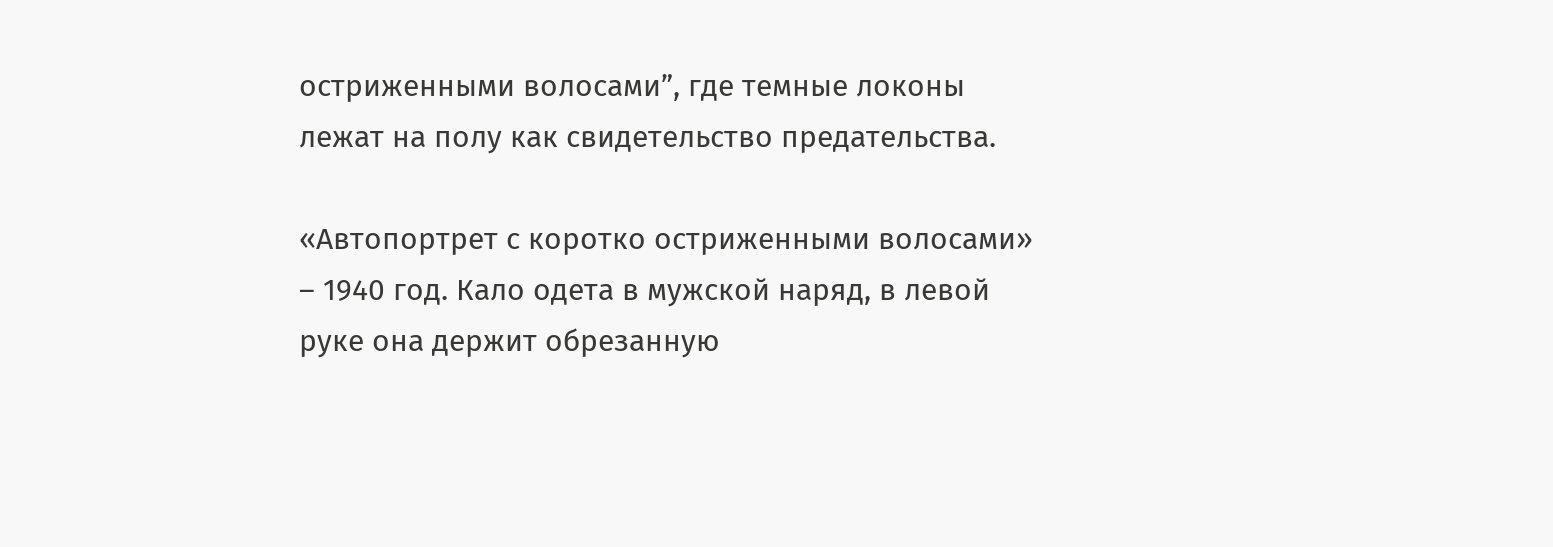остриженными волосами”, где темные локоны лежат на полу как свидетельство предательства.

«Автопортрет с коротко остриженными волосами» – 1940 год. Кало одета в мужской наряд, в левой руке она держит обрезанную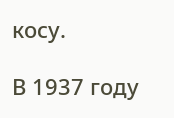косу.

В 1937 году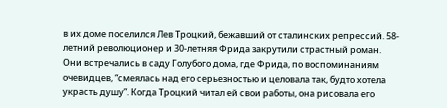в их доме поселился Лев Троцкий, бежавший от сталинских репрессий. 58-летний революционер и 30-летняя Фрида закрутили страстный роман. Они встречались в саду Голубого дома, где Фрида, по воспоминаниям очевидцев, “смеялась над его серьезностью и целовала так, будто хотела украсть душу”. Когда Троцкий читал ей свои работы, она рисовала его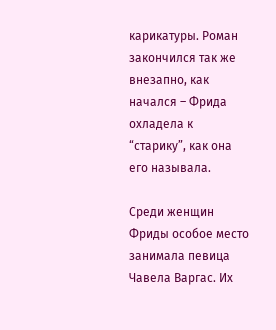карикатуры. Роман закончился так же внезапно, как начался – Фрида охладела к “старику”, как она его называла.

Среди женщин Фриды особое место занимала певица Чавела Варгас. Их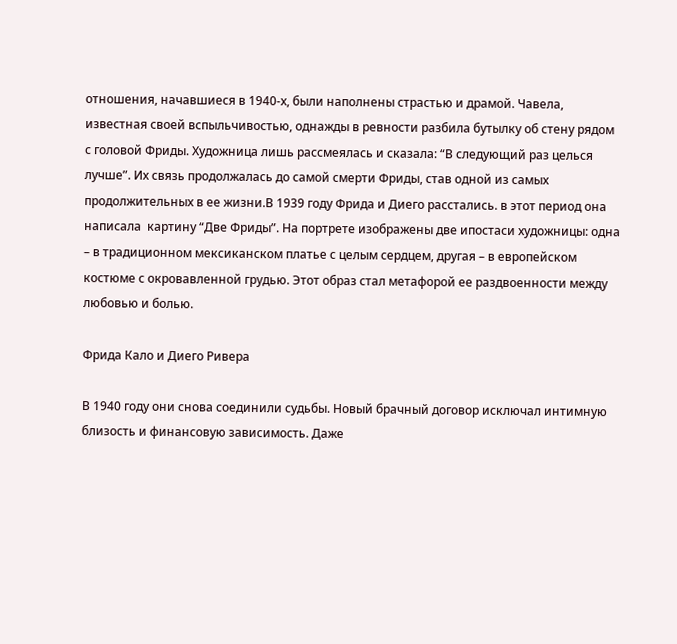отношения, начавшиеся в 1940-х, были наполнены страстью и драмой. Чавела, известная своей вспыльчивостью, однажды в ревности разбила бутылку об стену рядом с головой Фриды. Художница лишь рассмеялась и сказала: “В следующий раз целься лучше”. Их связь продолжалась до самой смерти Фриды, став одной из самых продолжительных в ее жизни.В 1939 году Фрида и Диего расстались. в этот период она написала  картину “Две Фриды”. На портрете изображены две ипостаси художницы: одна – в традиционном мексиканском платье с целым сердцем, другая – в европейском костюме с окровавленной грудью. Этот образ стал метафорой ее раздвоенности между любовью и болью.

Фрида Кало и Диего Ривера

В 1940 году они снова соединили судьбы. Новый брачный договор исключал интимную близость и финансовую зависимость. Даже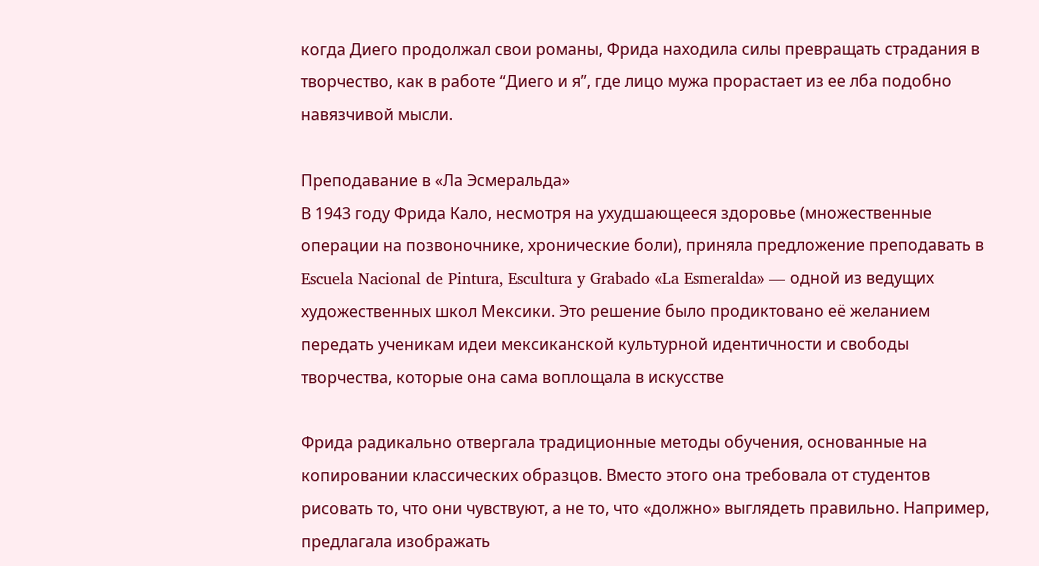когда Диего продолжал свои романы, Фрида находила силы превращать страдания в творчество, как в работе “Диего и я”, где лицо мужа прорастает из ее лба подобно навязчивой мысли.

Преподавание в «Ла Эсмеральда»
В 1943 году Фрида Кало, несмотря на ухудшающееся здоровье (множественные операции на позвоночнике, хронические боли), приняла предложение преподавать в Escuela Nacional de Pintura, Escultura y Grabado «La Esmeralda» — одной из ведущих художественных школ Мексики. Это решение было продиктовано её желанием передать ученикам идеи мексиканской культурной идентичности и свободы творчества, которые она сама воплощала в искусстве

Фрида радикально отвергала традиционные методы обучения, основанные на копировании классических образцов. Вместо этого она требовала от студентов рисовать то, что они чувствуют, а не то, что «должно» выглядеть правильно. Например, предлагала изображать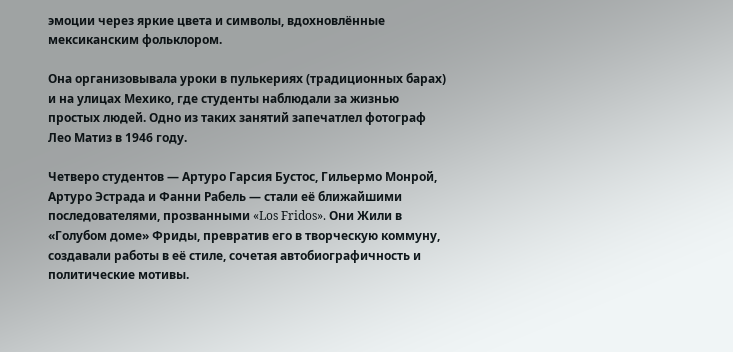эмоции через яркие цвета и символы, вдохновлённые мексиканским фольклором.

Она организовывала уроки в пулькериях (традиционных барах) и на улицах Мехико, где студенты наблюдали за жизнью простых людей. Одно из таких занятий запечатлел фотограф Лео Матиз в 1946 году.

Четверо студентов — Артуро Гарсия Бустос, Гильермо Монрой, Артуро Эстрада и Фанни Рабель — стали её ближайшими последователями, прозванными «Los Fridos». Они Жили в «Голубом доме» Фриды, превратив его в творческую коммуну, создавали работы в её стиле, сочетая автобиографичность и политические мотивы.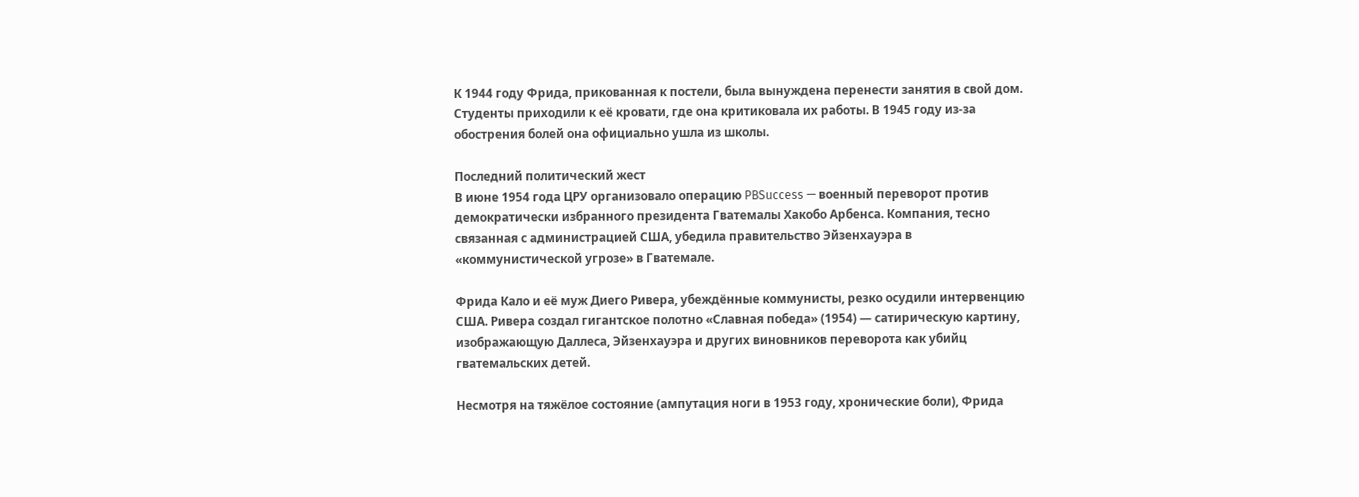К 1944 году Фрида, прикованная к постели, была вынуждена перенести занятия в свой дом. Студенты приходили к её кровати, где она критиковала их работы. В 1945 году из-за обострения болей она официально ушла из школы.

Последний политический жест
В июне 1954 года ЦРУ организовало операцию PBSuccess — военный переворот против демократически избранного президента Гватемалы Хакобо Арбенса. Компания, тесно связанная с администрацией США, убедила правительство Эйзенхауэра в «коммунистической угрозе» в Гватемале.

Фрида Кало и её муж Диего Ривера, убеждённые коммунисты, резко осудили интервенцию США. Ривера создал гигантское полотно «Славная победа» (1954) — сатирическую картину, изображающую Даллеса, Эйзенхауэра и других виновников переворота как убийц гватемальских детей.

Несмотря на тяжёлое состояние (ампутация ноги в 1953 году, хронические боли), Фрида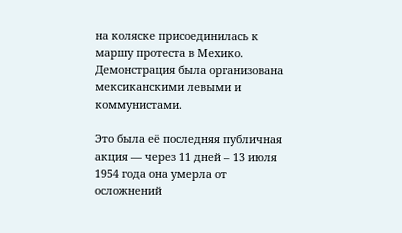на коляске присоединилась к маршу протеста в Мехико. Демонстрация была организована мексиканскими левыми и коммунистами.

Это была её последняя публичная акция — через 11 дней – 13 июля 1954 года она умерла от осложнений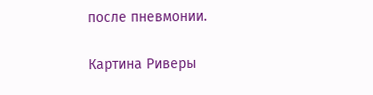после пневмонии.

Картина Риверы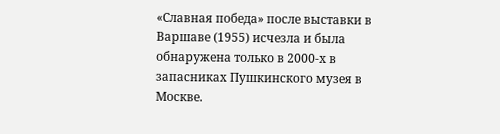«Славная победа» после выставки в Варшаве (1955) исчезла и была обнаружена только в 2000-х в запасниках Пушкинского музея в Москве.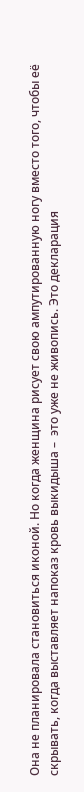Она не планировала становиться иконой. Но когда женщина рисует свою ампутированную ногу вместо того, чтобы её скрывать, когда выставляет напоказ кровь выкидыша –  это уже не живопись. Это декларация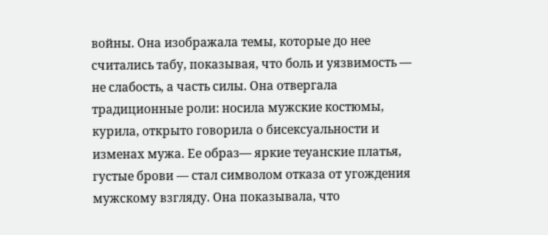войны. Она изображала темы, которые до нее считались табу, показывая, что боль и уязвимость — не слабость, а часть силы. Она отвергала традиционные роли: носила мужские костюмы, курила, открыто говорила о бисексуальности и изменах мужа. Ее образ— яркие теуанские платья, густые брови — стал символом отказа от угождения мужскому взгляду. Она показывала, что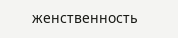женственность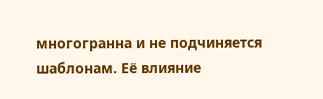многогранна и не подчиняется шаблонам. Её влияние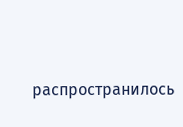распространилось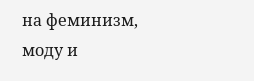на феминизм, моду и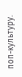поп-культуру.